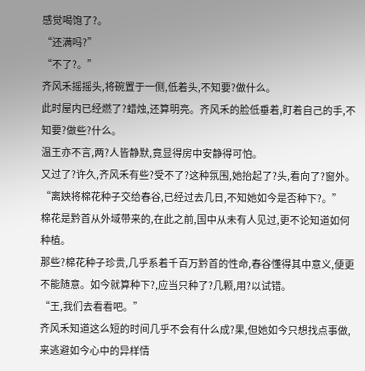感觉喝饱了?。
“还满吗?”
“不了?。”
齐风禾摇摇头,将碗置于一侧,低着头,不知要?做什么。
此时屋内已经燃了?蜡烛,还算明亮。齐风禾的脸低垂着,盯着自己的手,不知要?做些?什么。
温王亦不言,两?人皆静默,竟显得房中安静得可怕。
又过了?许久,齐风禾有些?受不了?这种氛围,她抬起了?头,看向了?窗外。
“离姎将棉花种子交给春谷,已经过去几日,不知她如今是否种下?。”
棉花是黔首从外域带来的,在此之前,国中从未有人见过,更不论知道如何种植。
那些?棉花种子珍贵,几乎系着千百万黔首的性命,春谷懂得其中意义,便更不能随意。如今就算种下?,应当只种了?几颗,用?以试错。
“王,我们去看看吧。”
齐风禾知道这么短的时间几乎不会有什么成?果,但她如今只想找点事做,来逃避如今心中的异样情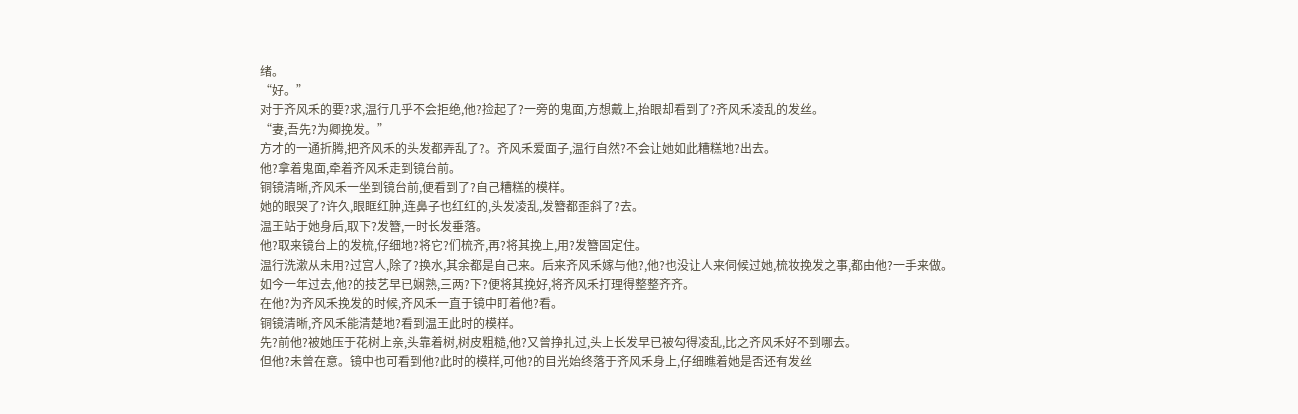绪。
“好。”
对于齐风禾的要?求,温行几乎不会拒绝,他?捡起了?一旁的鬼面,方想戴上,抬眼却看到了?齐风禾凌乱的发丝。
“妻,吾先?为卿挽发。”
方才的一通折腾,把齐风禾的头发都弄乱了?。齐风禾爱面子,温行自然?不会让她如此糟糕地?出去。
他?拿着鬼面,牵着齐风禾走到镜台前。
铜镜清晰,齐风禾一坐到镜台前,便看到了?自己糟糕的模样。
她的眼哭了?许久,眼眶红肿,连鼻子也红红的,头发凌乱,发簪都歪斜了?去。
温王站于她身后,取下?发簪,一时长发垂落。
他?取来镜台上的发梳,仔细地?将它?们梳齐,再?将其挽上,用?发簪固定住。
温行洗漱从未用?过宫人,除了?换水,其余都是自己来。后来齐风禾嫁与他?,他?也没让人来伺候过她,梳妆挽发之事,都由他?一手来做。
如今一年过去,他?的技艺早已娴熟,三两?下?便将其挽好,将齐风禾打理得整整齐齐。
在他?为齐风禾挽发的时候,齐风禾一直于镜中盯着他?看。
铜镜清晰,齐风禾能清楚地?看到温王此时的模样。
先?前他?被她压于花树上亲,头靠着树,树皮粗糙,他?又曾挣扎过,头上长发早已被勾得凌乱,比之齐风禾好不到哪去。
但他?未曾在意。镜中也可看到他?此时的模样,可他?的目光始终落于齐风禾身上,仔细瞧着她是否还有发丝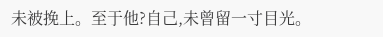未被挽上。至于他?自己,未曾留一寸目光。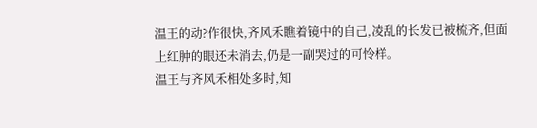温王的动?作很快,齐风禾瞧着镜中的自己,凌乱的长发已被梳齐,但面上红肿的眼还未消去,仍是一副哭过的可怜样。
温王与齐风禾相处多时,知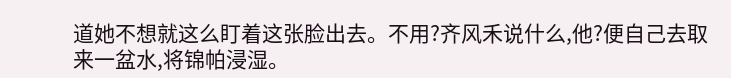道她不想就这么盯着这张脸出去。不用?齐风禾说什么,他?便自己去取来一盆水,将锦帕浸湿。